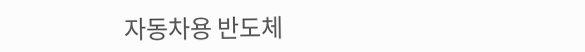자동차용 반도체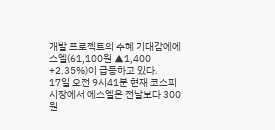개발 프로젝트의 수혜 기대감에에스엘(61,100원 ▲1,400 +2.35%)이 급등하고 있다.
17일 오전 9시41분 현재 코스피시장에서 에스엘은 전날보다 300원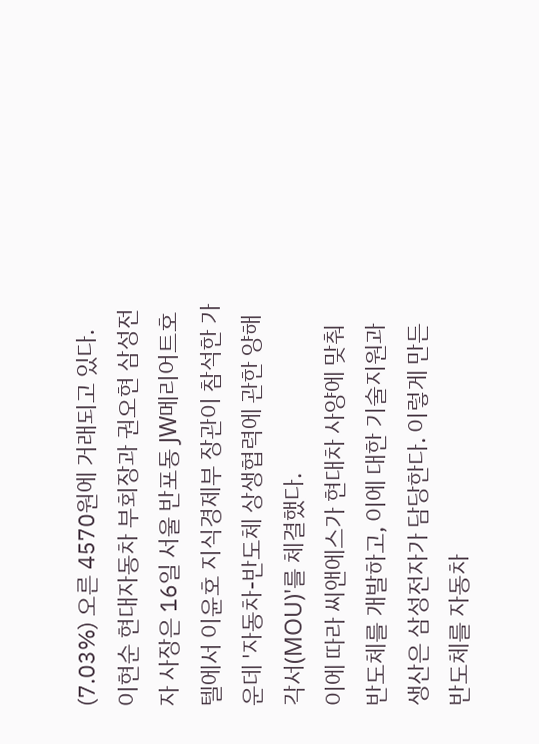(7.03%) 오른 4570원에 거래되고 있다.
이현순 현대자동차 부회장과 권오현 삼성전자 사장은 16일 서울 반포동 JW메리어트호텔에서 이윤호 지식경제부 장관이 참석한 가운데 '자동차-반도체 상생협력에 관한 양해각서(MOU)'를 체결했다.
이에 따라 씨앤에스가 현대차 사양에 맞춰 반도체를 개발하고, 이에 대한 기술지원과 생산은 삼성전자가 담당한다. 이렇게 만든 반도체를 자동차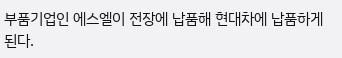부품기업인 에스엘이 전장에 납품해 현대차에 납품하게 된다.